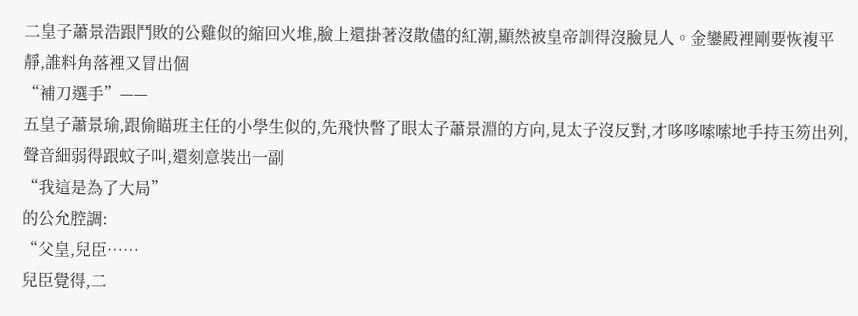二皇子蕭景浩跟鬥敗的公雞似的縮回火堆,臉上還掛著沒散儘的紅潮,顯然被皇帝訓得沒臉見人。金鑾殿裡剛要恢複平靜,誰料角落裡又冒出個
“補刀選手”——
五皇子蕭景瑜,跟偷瞄班主任的小學生似的,先飛快瞥了眼太子蕭景淵的方向,見太子沒反對,才哆哆嗦嗦地手持玉笏出列,聲音細弱得跟蚊子叫,還刻意裝出一副
“我這是為了大局”
的公允腔調:
“父皇,兒臣……
兒臣覺得,二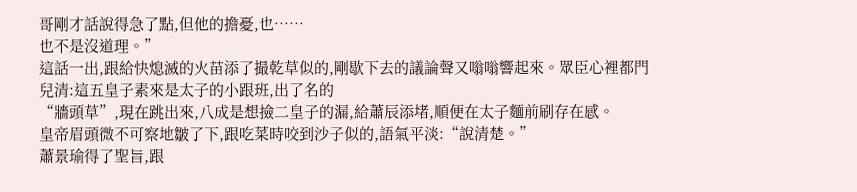哥剛才話說得急了點,但他的擔憂,也……
也不是沒道理。”
這話一出,跟給快熄滅的火苗添了撮乾草似的,剛歇下去的議論聲又嗡嗡響起來。眾臣心裡都門兒清:這五皇子素來是太子的小跟班,出了名的
“牆頭草”,現在跳出來,八成是想撿二皇子的漏,給蕭辰添堵,順便在太子麵前刷存在感。
皇帝眉頭微不可察地皺了下,跟吃菜時咬到沙子似的,語氣平淡:“說清楚。”
蕭景瑜得了聖旨,跟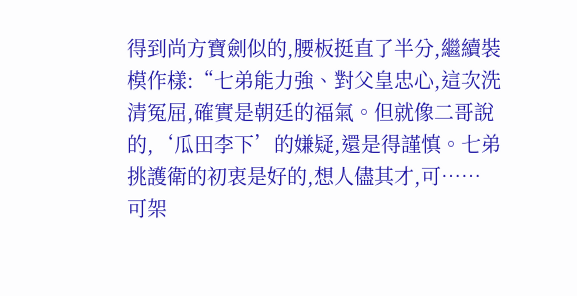得到尚方寶劍似的,腰板挺直了半分,繼續裝模作樣:“七弟能力強、對父皇忠心,這次洗清冤屈,確實是朝廷的福氣。但就像二哥說的,‘瓜田李下’的嫌疑,還是得謹慎。七弟挑護衛的初衷是好的,想人儘其才,可……
可架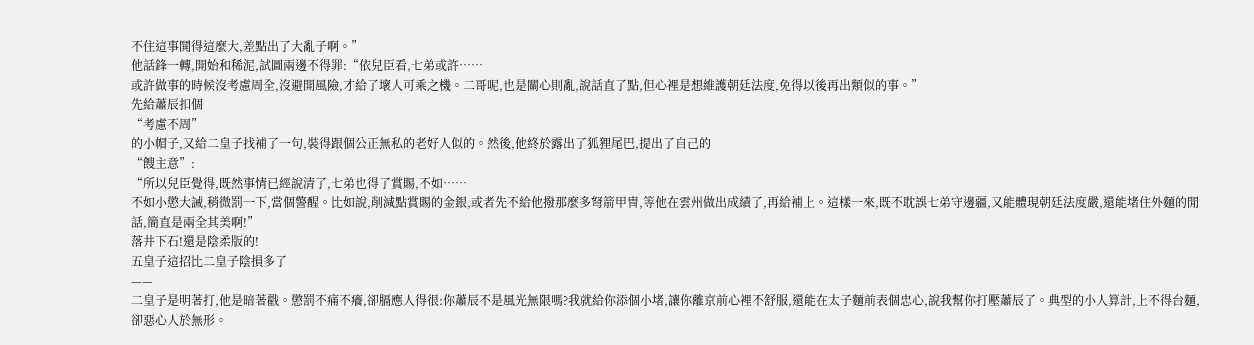不住這事鬨得這麼大,差點出了大亂子啊。”
他話鋒一轉,開始和稀泥,試圖兩邊不得罪:“依兒臣看,七弟或許……
或許做事的時候沒考慮周全,沒避開風險,才給了壞人可乘之機。二哥呢,也是關心則亂,說話直了點,但心裡是想維護朝廷法度,免得以後再出類似的事。”
先給蕭辰扣個
“考慮不周”
的小帽子,又給二皇子找補了一句,裝得跟個公正無私的老好人似的。然後,他終於露出了狐狸尾巴,提出了自己的
“餿主意”:
“所以兒臣覺得,既然事情已經說清了,七弟也得了賞賜,不如……
不如小懲大誡,稍微罰一下,當個警醒。比如說,削減點賞賜的金銀,或者先不給他撥那麼多弩箭甲冑,等他在雲州做出成績了,再給補上。這樣一來,既不耽誤七弟守邊疆,又能體現朝廷法度嚴,還能堵住外麵的閒話,簡直是兩全其美啊!”
落井下石!還是陰柔版的!
五皇子這招比二皇子陰損多了
——
二皇子是明著打,他是暗著戳。懲罰不痛不癢,卻膈應人得很:你蕭辰不是風光無限嗎?我就給你添個小堵,讓你離京前心裡不舒服,還能在太子麵前表個忠心,說我幫你打壓蕭辰了。典型的小人算計,上不得台麵,卻惡心人於無形。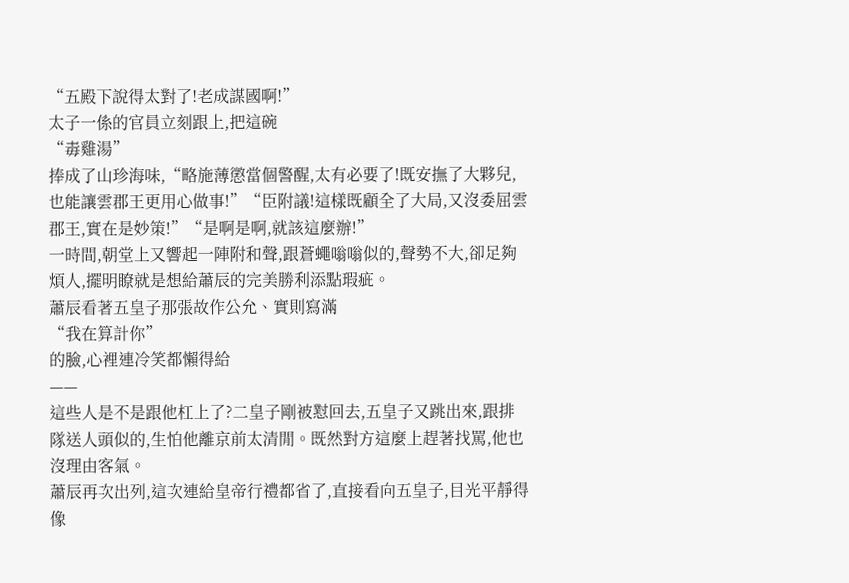“五殿下說得太對了!老成謀國啊!”
太子一係的官員立刻跟上,把這碗
“毒雞湯”
捧成了山珍海味,“略施薄懲當個警醒,太有必要了!既安撫了大夥兒,也能讓雲郡王更用心做事!”“臣附議!這樣既顧全了大局,又沒委屈雲郡王,實在是妙策!”“是啊是啊,就該這麼辦!”
一時間,朝堂上又響起一陣附和聲,跟蒼蠅嗡嗡似的,聲勢不大,卻足夠煩人,擺明瞭就是想給蕭辰的完美勝利添點瑕疵。
蕭辰看著五皇子那張故作公允、實則寫滿
“我在算計你”
的臉,心裡連冷笑都懶得給
——
這些人是不是跟他杠上了?二皇子剛被懟回去,五皇子又跳出來,跟排隊送人頭似的,生怕他離京前太清閒。既然對方這麼上趕著找罵,他也沒理由客氣。
蕭辰再次出列,這次連給皇帝行禮都省了,直接看向五皇子,目光平靜得像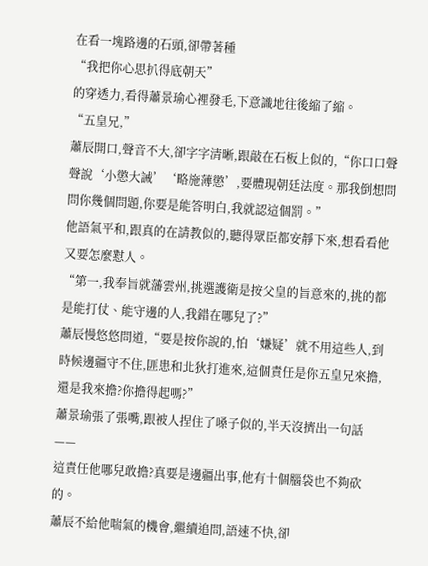在看一塊路邊的石頭,卻帶著種
“我把你心思扒得底朝天”
的穿透力,看得蕭景瑜心裡發毛,下意識地往後縮了縮。
“五皇兄,”
蕭辰開口,聲音不大,卻字字清晰,跟敲在石板上似的,“你口口聲聲說‘小懲大誡’‘略施薄懲’,要體現朝廷法度。那我倒想問問你幾個問題,你要是能答明白,我就認這個罰。”
他語氣平和,跟真的在請教似的,聽得眾臣都安靜下來,想看看他又要怎麼懟人。
“第一,我奉旨就藩雲州,挑選護衛是按父皇的旨意來的,挑的都是能打仗、能守邊的人,我錯在哪兒了?”
蕭辰慢悠悠問道,“要是按你說的,怕‘嫌疑’就不用這些人,到時候邊疆守不住,匪患和北狄打進來,這個責任是你五皇兄來擔,還是我來擔?你擔得起嗎?”
蕭景瑜張了張嘴,跟被人捏住了嗓子似的,半天沒擠出一句話
——
這責任他哪兒敢擔?真要是邊疆出事,他有十個腦袋也不夠砍的。
蕭辰不給他喘氣的機會,繼續追問,語速不快,卻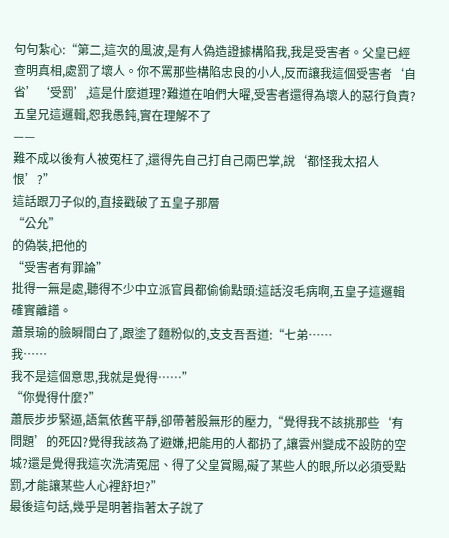句句紮心:“第二,這次的風波,是有人偽造證據構陷我,我是受害者。父皇已經查明真相,處罰了壞人。你不罵那些構陷忠良的小人,反而讓我這個受害者‘自省’‘受罰’,這是什麼道理?難道在咱們大曜,受害者還得為壞人的惡行負責?五皇兄這邏輯,恕我愚鈍,實在理解不了
——
難不成以後有人被冤枉了,還得先自己打自己兩巴掌,說‘都怪我太招人恨’?”
這話跟刀子似的,直接戳破了五皇子那層
“公允”
的偽裝,把他的
“受害者有罪論”
批得一無是處,聽得不少中立派官員都偷偷點頭:這話沒毛病啊,五皇子這邏輯確實離譜。
蕭景瑜的臉瞬間白了,跟塗了麵粉似的,支支吾吾道:“七弟……
我……
我不是這個意思,我就是覺得……”
“你覺得什麼?”
蕭辰步步緊逼,語氣依舊平靜,卻帶著股無形的壓力,“覺得我不該挑那些‘有問題’的死囚?覺得我該為了避嫌,把能用的人都扔了,讓雲州變成不設防的空城?還是覺得我這次洗清冤屈、得了父皇賞賜,礙了某些人的眼,所以必須受點罰,才能讓某些人心裡舒坦?”
最後這句話,幾乎是明著指著太子說了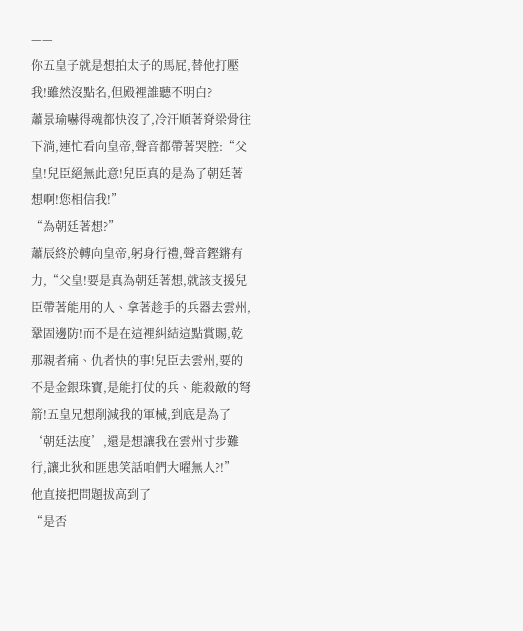——
你五皇子就是想拍太子的馬屁,替他打壓我!雖然沒點名,但殿裡誰聽不明白?
蕭景瑜嚇得魂都快沒了,冷汗順著脊梁骨往下淌,連忙看向皇帝,聲音都帶著哭腔:“父皇!兒臣絕無此意!兒臣真的是為了朝廷著想啊!您相信我!”
“為朝廷著想?”
蕭辰終於轉向皇帝,躬身行禮,聲音鏗鏘有力,“父皇!要是真為朝廷著想,就該支援兒臣帶著能用的人、拿著趁手的兵器去雲州,鞏固邊防!而不是在這裡糾結這點賞賜,乾那親者痛、仇者快的事!兒臣去雲州,要的不是金銀珠寶,是能打仗的兵、能殺敵的弩箭!五皇兄想削減我的軍械,到底是為了‘朝廷法度’,還是想讓我在雲州寸步難行,讓北狄和匪患笑話咱們大曜無人?!”
他直接把問題拔高到了
“是否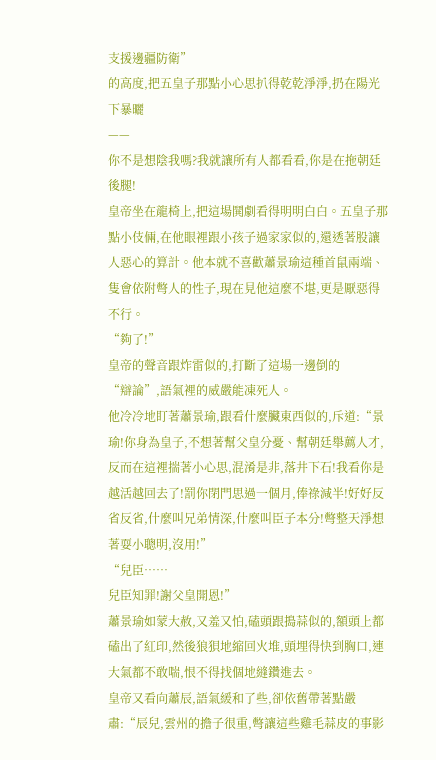支援邊疆防衛”
的高度,把五皇子那點小心思扒得乾乾淨淨,扔在陽光下暴曬
——
你不是想陰我嗎?我就讓所有人都看看,你是在拖朝廷後腿!
皇帝坐在龍椅上,把這場鬨劇看得明明白白。五皇子那點小伎倆,在他眼裡跟小孩子過家家似的,還透著股讓人惡心的算計。他本就不喜歡蕭景瑜這種首鼠兩端、隻會依附彆人的性子,現在見他這麼不堪,更是厭惡得不行。
“夠了!”
皇帝的聲音跟炸雷似的,打斷了這場一邊倒的
“辯論”,語氣裡的威嚴能凍死人。
他冷冷地盯著蕭景瑜,跟看什麼臟東西似的,斥道:“景瑜!你身為皇子,不想著幫父皇分憂、幫朝廷舉薦人才,反而在這裡揣著小心思,混淆是非,落井下石!我看你是越活越回去了!罰你閉門思過一個月,俸祿減半!好好反省反省,什麼叫兄弟情深,什麼叫臣子本分!彆整天淨想著耍小聰明,沒用!”
“兒臣……
兒臣知罪!謝父皇開恩!”
蕭景瑜如蒙大赦,又羞又怕,磕頭跟搗蒜似的,額頭上都磕出了紅印,然後狼狽地縮回火堆,頭埋得快到胸口,連大氣都不敢喘,恨不得找個地縫鑽進去。
皇帝又看向蕭辰,語氣緩和了些,卻依舊帶著點嚴肅:“辰兒,雲州的擔子很重,彆讓這些雞毛蒜皮的事影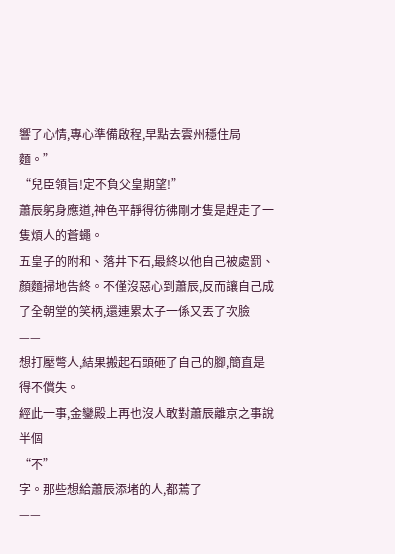響了心情,專心準備啟程,早點去雲州穩住局麵。”
“兒臣領旨!定不負父皇期望!”
蕭辰躬身應道,神色平靜得彷彿剛才隻是趕走了一隻煩人的蒼蠅。
五皇子的附和、落井下石,最終以他自己被處罰、顏麵掃地告終。不僅沒惡心到蕭辰,反而讓自己成了全朝堂的笑柄,還連累太子一係又丟了次臉
——
想打壓彆人,結果搬起石頭砸了自己的腳,簡直是得不償失。
經此一事,金鑾殿上再也沒人敢對蕭辰離京之事說半個
“不”
字。那些想給蕭辰添堵的人,都蔫了
——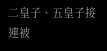二皇子、五皇子接連被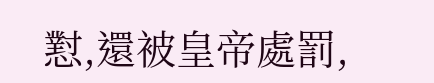懟,還被皇帝處罰,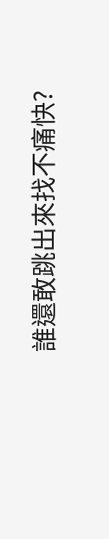誰還敢跳出來找不痛快?